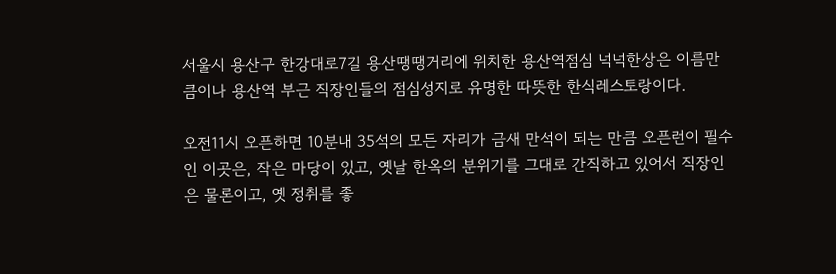서울시 용산구 한강대로7길 용산땡땡거리에 위치한 용산역점심 넉넉한상은 이름만큼이나 용산역 부근 직장인들의 점심성지로 유명한 따뜻한 한식레스토랑이다.

오전11시 오픈하면 10분내 35석의 모든 자리가 금새 만석이 되는 만큼 오픈런이 필수인 이곳은, 작은 마당이 있고, 옛날 한옥의 분위기를 그대로 간직하고 있어서 직장인은 물론이고, 옛 정취를 좋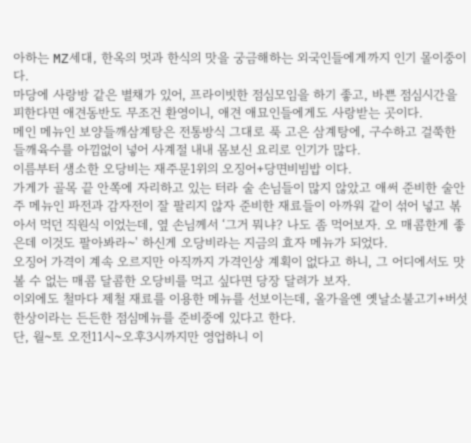아하는 MZ세대, 한옥의 멋과 한식의 맛을 궁금해하는 외국인들에게까지 인기 몰이중이다.
마당에 사랑방 같은 별채가 있어, 프라이빗한 점심모임을 하기 좋고, 바쁜 점심시간을 피한다면 애견동반도 무조건 환영이니, 애견 애묘인들에게도 사랑받는 곳이다.
메인 메뉴인 보양들깨삼계탕은 전통방식 그대로 푹 고은 삼계탕에, 구수하고 걸쭉한 들깨육수를 아낌없이 넣어 사계절 내내 몸보신 요리로 인기가 많다.
이름부터 생소한 오당비는 재주문1위의 오징어+당면비빔밥 이다.
가게가 골목 끝 안쪽에 자리하고 있는 터라 술 손님들이 많지 않았고 애써 준비한 술안주 메뉴인 파전과 감자전이 잘 팔리지 않자 준비한 재료들이 아까워 같이 섞어 넣고 볶아서 먹던 직원식 이었는데, 옆 손님께서 ‘그거 뭐냐? 나도 좀 먹어보자. 오 매콤한게 좋은데 이것도 팔아봐라~' 하신게 오당비라는 지금의 효자 메뉴가 되었다.
오징어 가격이 계속 오르지만 아직까지 가격인상 계획이 없다고 하니, 그 어디에서도 맛볼 수 없는 매콤 달콤한 오당비를 먹고 싶다면 당장 달려가 보자.
이외에도 철마다 제철 재료를 이용한 메뉴를 선보이는데, 올가을엔 옛날소불고기+버섯한상이라는 든든한 점심메뉴를 준비중에 있다고 한다.
단, 월~토 오전11시~오후3시까지만 영업하니 이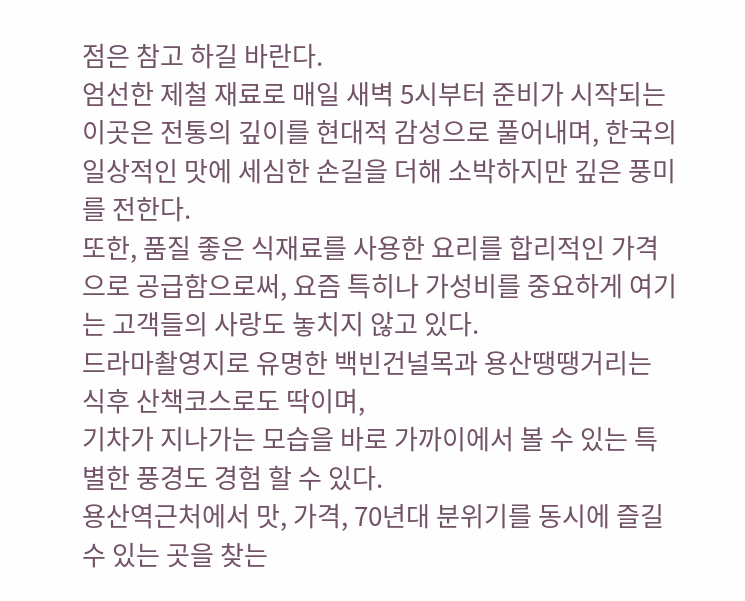점은 참고 하길 바란다.
엄선한 제철 재료로 매일 새벽 5시부터 준비가 시작되는 이곳은 전통의 깊이를 현대적 감성으로 풀어내며, 한국의 일상적인 맛에 세심한 손길을 더해 소박하지만 깊은 풍미를 전한다.
또한, 품질 좋은 식재료를 사용한 요리를 합리적인 가격으로 공급함으로써, 요즘 특히나 가성비를 중요하게 여기는 고객들의 사랑도 놓치지 않고 있다.
드라마촬영지로 유명한 백빈건널목과 용산땡땡거리는 식후 산책코스로도 딱이며,
기차가 지나가는 모습을 바로 가까이에서 볼 수 있는 특별한 풍경도 경험 할 수 있다.
용산역근처에서 맛, 가격, 70년대 분위기를 동시에 즐길 수 있는 곳을 찾는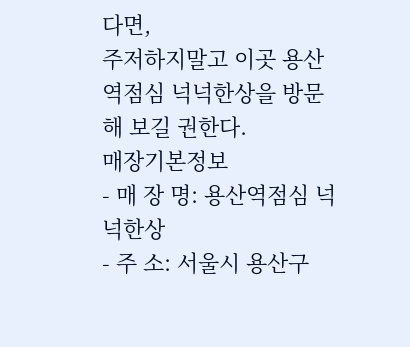다면,
주저하지말고 이곳 용산역점심 넉넉한상을 방문해 보길 권한다.
매장기본정보
- 매 장 명: 용산역점심 넉넉한상
- 주 소: 서울시 용산구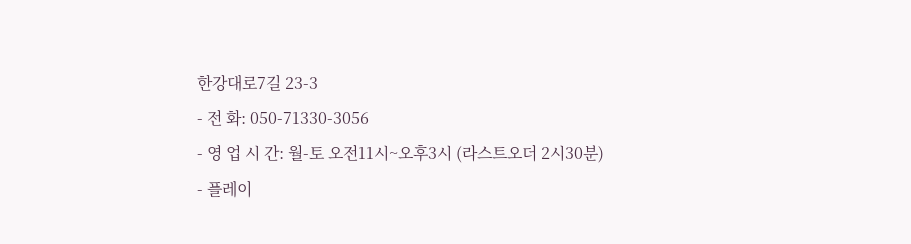한강대로7길 23-3
- 전 화: 050-71330-3056
- 영 업 시 간: 월-토 오전11시~오후3시 (라스트오더 2시30분)
- 플레이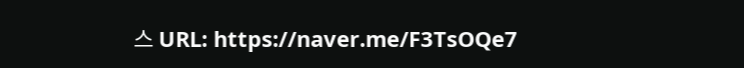스 URL: https://naver.me/F3TsOQe7